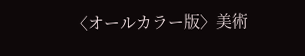〈オールカラー版〉美術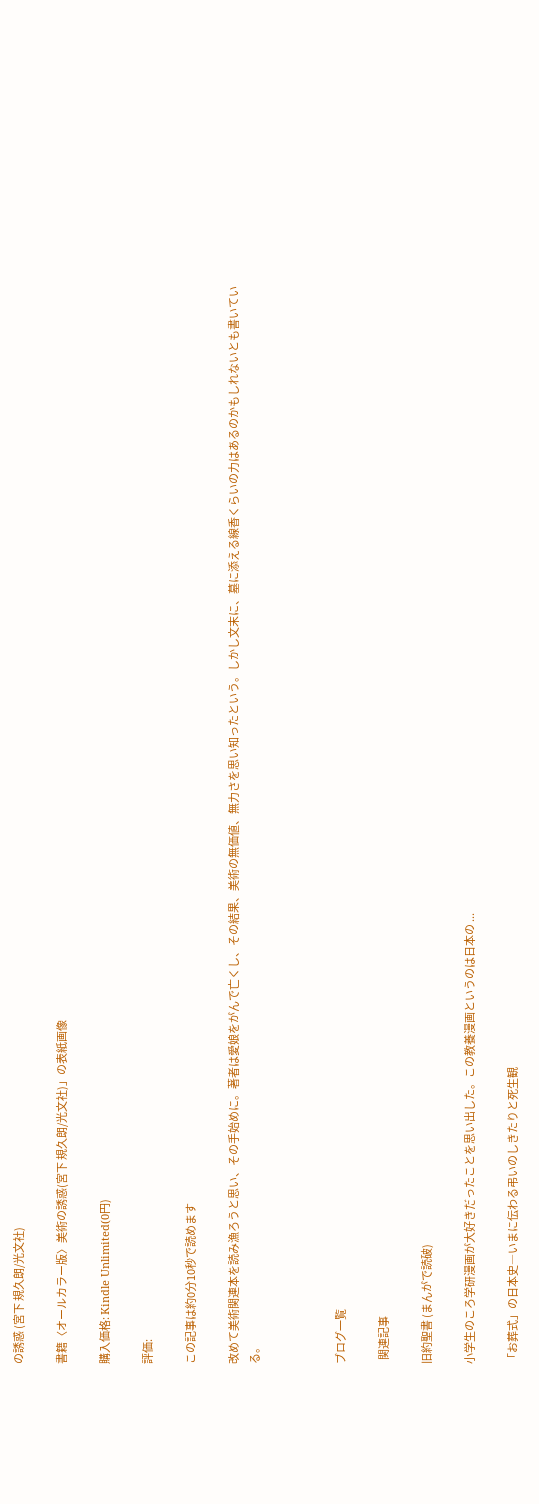の誘惑 (宮下 規久朗/光文社)

書籍〈オールカラー版〉美術の誘惑(宮下 規久朗/光文社)」の表紙画像

購入価格: Kindle Unlimited(0円)

評価:

この記事は約0分10秒で読めます

改めて美術関連本を読み漁ろうと思い、その手始めに。著者は愛娘をがんで亡くし、その結果、美術の無価値、無力さを思い知ったという。しかし文末に、墓に添える線香くらいの力はあるのかもしれないとも書いている。



ブログ一覧

  関連記事

旧約聖書 (まんがで読破)

小学生のころ学研漫画が大好きだったことを思い出した。この教養漫画というのは日本の ...

「お葬式」の日本史―いまに伝わる弔いのしきたりと死生観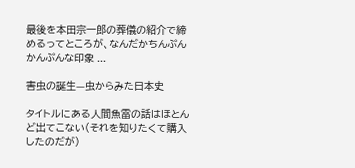最後を本田宗一郎の葬儀の紹介で締めるってところが、なんだかちんぷんかんぷんな印象 ...

害虫の誕生—虫からみた日本史

タイトルにある人間魚雷の話はほとんど出てこない(それを知りたくて購入したのだが)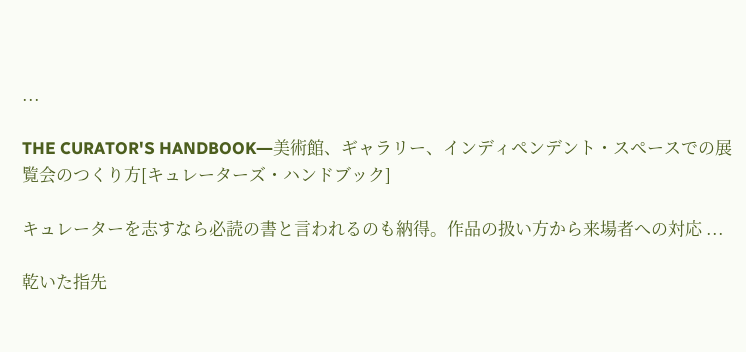...

THE CURATOR'S HANDBOOK―美術館、ギャラリー、インディペンデント・スペースでの展覧会のつくり方[キュレーターズ・ハンドブック]

キュレーターを志すなら必読の書と言われるのも納得。作品の扱い方から来場者への対応 ...

乾いた指先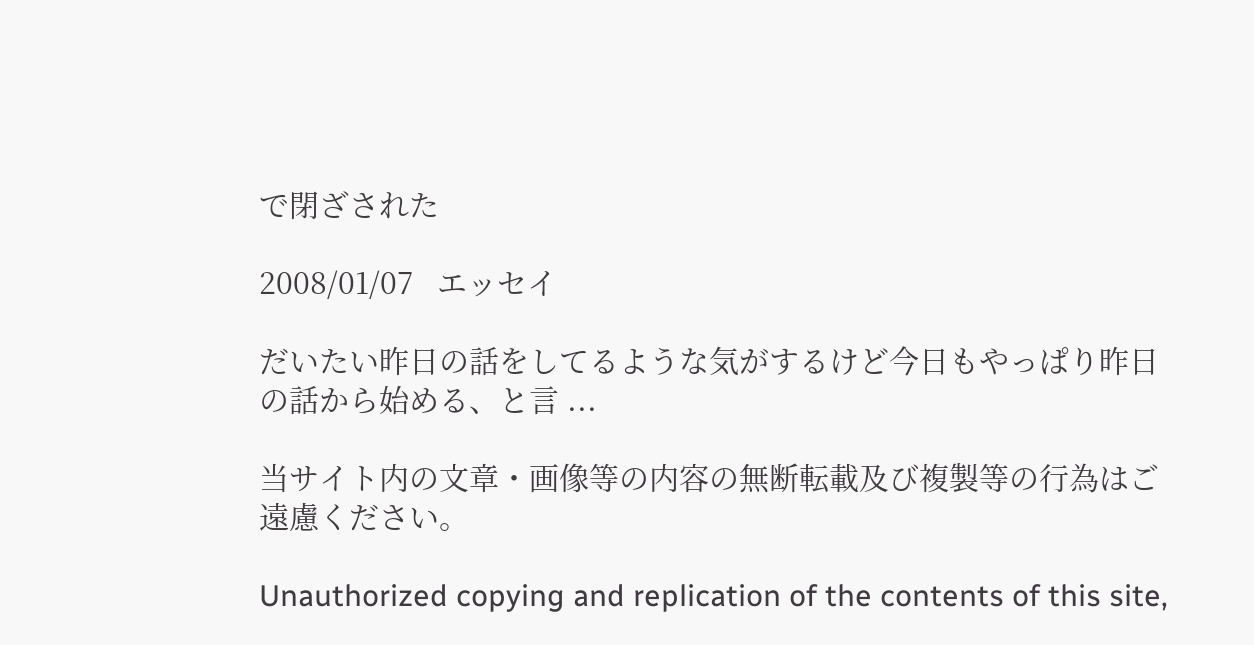で閉ざされた

2008/01/07   エッセイ

だいたい昨日の話をしてるような気がするけど今日もやっぱり昨日の話から始める、と言 ...

当サイト内の文章・画像等の内容の無断転載及び複製等の行為はご遠慮ください。

Unauthorized copying and replication of the contents of this site,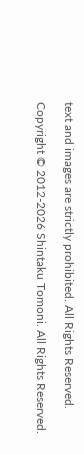text and images are strictly prohibited. All Rights Reserved.

Copyright © 2012-2026 Shintaku Tomoni. All Rights Reserved.